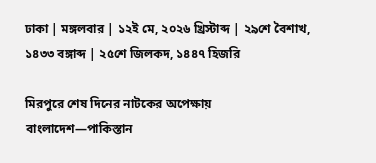ঢাকা | মঙ্গলবার | ১২ই মে, ২০২৬ খ্রিস্টাব্দ | ২৯শে বৈশাখ, ১৪৩৩ বঙ্গাব্দ | ২৫শে জিলকদ, ১৪৪৭ হিজরি

মিরপুরে শেষ দিনের নাটকের অপেক্ষায় বাংলাদেশ—পাকিস্তান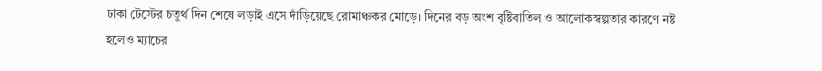ঢাকা টেস্টের চতুর্থ দিন শেষে লড়াই এসে দাঁড়িয়েছে রোমাঞ্চকর মোড়ে। দিনের বড় অংশ বৃষ্টিবাতিল ও আলোকস্বল্পতার কারণে নষ্ট হলেও ম্যাচের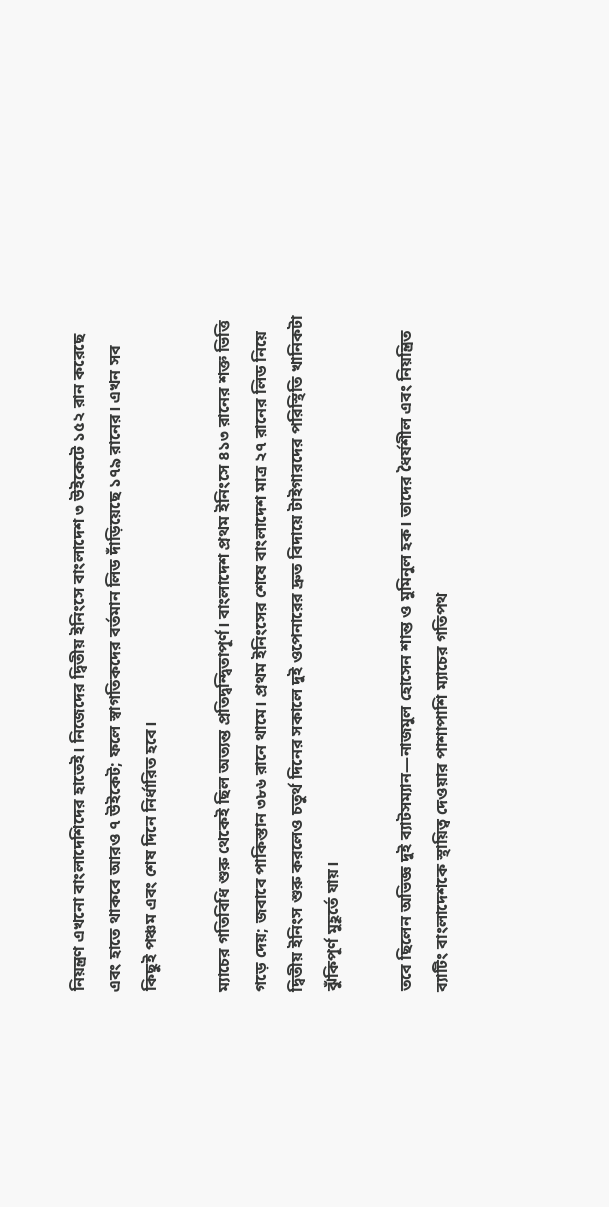নিয়ন্ত্রণ এখনো বাংলাদেশিদের হাতেই। নিজেদের দ্বিতীয় ইনিংসে বাংলাদেশ ৩ উইকেটে ১৫২ রান করেছে এবং হাতে থাকবে আরও ৭ উইকেট; ফলে স্বাগতিকদের বর্তমান লিড দাঁড়িয়েছে ১৭৯ রানের। এখন সব কিছুই পঞ্চম এবং শেষ দিনে নির্ধারিত হবে।

ম্যাচের গতিবিধি শুরু থেকেই ছিল অত্যন্ত প্রতিদ্বন্দ্বিতাপূর্ণ। বাংলাদেশ প্রথম ইনিংসে ৪১৩ রানের শক্ত ভিত্তি গড়ে দেয়; জবাবে পাকিস্তান ৩৮৬ রানে থামে। প্রথম ইনিংসের শেষে বাংলাদেশ মাত্র ২৭ রানের লিড নিয়ে দ্বিতীয় ইনিংস শুরু করলেও চতুর্থ দিনের সকালে দুই ওপেনারের দ্রুত বিদায়ে টাইগারদের পরিস্থিতি খানিকটা ঝুঁকিপূর্ণ মুহূর্তে যায়।

তবে ছিলেন অভিজ্ঞ দুই ব্যাটসম্যান—নাজমুল হোসেন শান্ত ও মুমিনুল হক। তাদের ধৈর্যশীল এবং নিয়ন্ত্রিত ব্যাটিং বাংলাদেশকে স্থায়িত্ব দেওয়ার পাশাপাশি ম্যাচের গতিপথ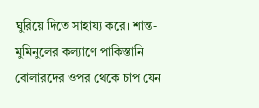ঘুরিয়ে দিতে সাহায্য করে। শান্ত-মুমিনুলের কল্যাণে পাকিস্তানি বোলারদের ওপর থেকে চাপ যেন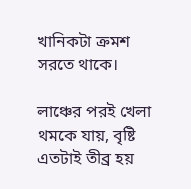খানিকটা ক্রমশ সরতে থাকে।

লাঞ্চের পরই খেলা থমকে যায়, বৃষ্টি এতটাই তীব্র হয়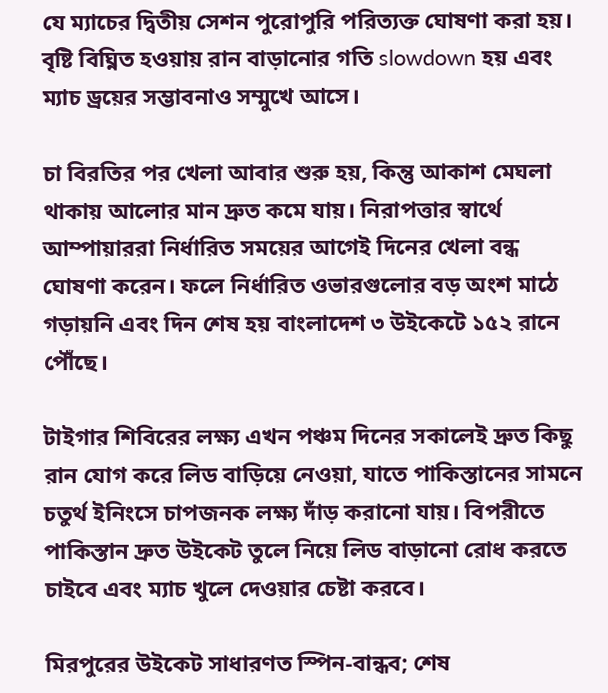যে ম্যাচের দ্বিতীয় সেশন পুরোপুরি পরিত্যক্ত ঘোষণা করা হয়। বৃষ্টি বিঘ্নিত হওয়ায় রান বাড়ানোর গতি slowdown হয় এবং ম্যাচ ড্রয়ের সম্ভাবনাও সম্মুখে আসে।

চা বিরতির পর খেলা আবার শুরু হয়, কিন্তু আকাশ মেঘলা থাকায় আলোর মান দ্রুত কমে যায়। নিরাপত্তার স্বার্থে আম্পায়াররা নির্ধারিত সময়ের আগেই দিনের খেলা বন্ধ ঘোষণা করেন। ফলে নির্ধারিত ওভারগুলোর বড় অংশ মাঠে গড়ায়নি এবং দিন শেষ হয় বাংলাদেশ ৩ উইকেটে ১৫২ রানে পৌঁছে।

টাইগার শিবিরের লক্ষ্য এখন পঞ্চম দিনের সকালেই দ্রুত কিছু রান যোগ করে লিড বাড়িয়ে নেওয়া, যাতে পাকিস্তানের সামনে চতুর্থ ইনিংসে চাপজনক লক্ষ্য দাঁড় করানো যায়। বিপরীতে পাকিস্তান দ্রুত উইকেট তুলে নিয়ে লিড বাড়ানো রোধ করতে চাইবে এবং ম্যাচ খুলে দেওয়ার চেষ্টা করবে।

মিরপুরের উইকেট সাধারণত স্পিন-বান্ধব; শেষ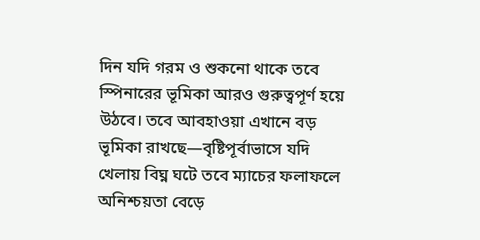দিন যদি গরম ও শুকনো থাকে তবে স্পিনারের ভূমিকা আরও গুরুত্বপূর্ণ হয়ে উঠবে। তবে আবহাওয়া এখানে বড় ভূমিকা রাখছে—বৃষ্টিপূর্বাভাসে যদি খেলায় বিঘ্ন ঘটে তবে ম্যাচের ফলাফলে অনিশ্চয়তা বেড়ে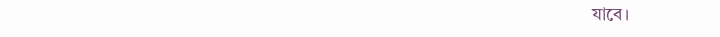যাবে।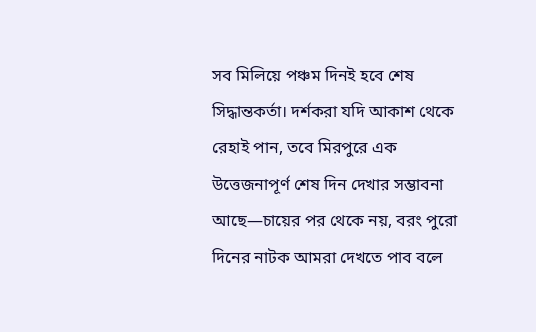সব মিলিয়ে পঞ্চম দিনই হবে শেষ সিদ্ধান্তকর্তা। দর্শকরা যদি আকাশ থেকে রেহাই পান, তবে মিরপুরে এক উত্তেজনাপূর্ণ শেষ দিন দেখার সম্ভাবনা আছে—চায়ের পর থেকে নয়, বরং পুরো দিনের নাটক আমরা দেখতে পাব বলে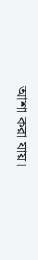আশা করা যায়।